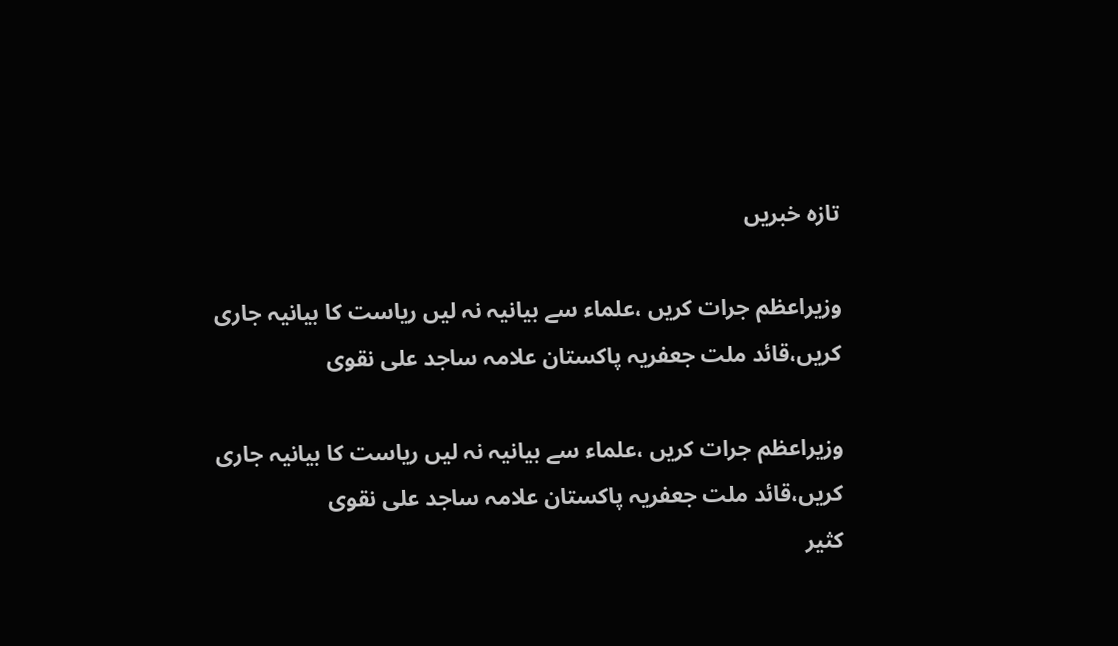تازه خبریں

وزیراعظم جرات کریں ،علماء سے بیانیہ نہ لیں ریاست کا بیانیہ جاری کریں،قائد ملت جعفریہ پاکستان علامہ ساجد علی نقوی

وزیراعظم جرات کریں ،علماء سے بیانیہ نہ لیں ریاست کا بیانیہ جاری کریں،قائد ملت جعفریہ پاکستان علامہ ساجد علی نقوی
کثیر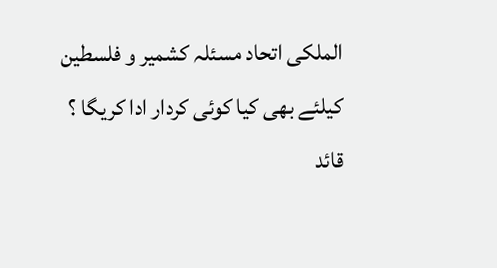الملکی اتحاد مسئلہ کشمیر و فلسطین کیلئے بھی کیا کوئی کردار ادا کریگا ؟ قائد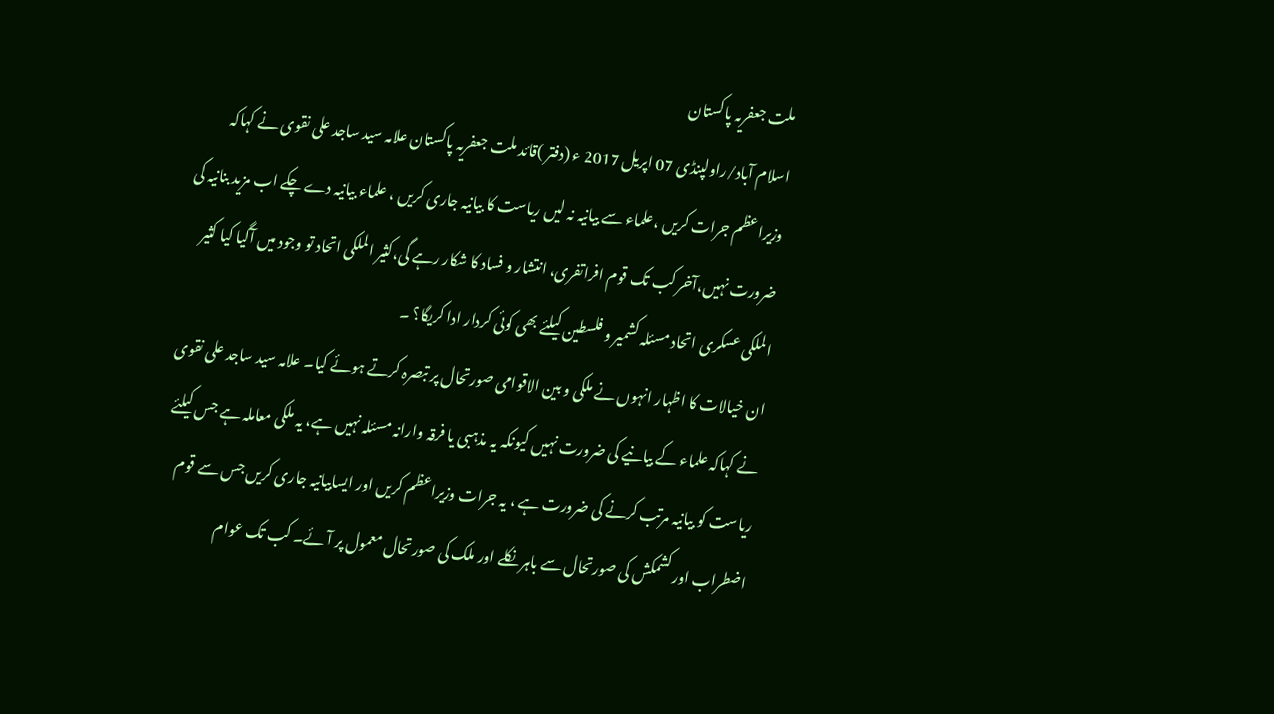ملت جعفریہ پاکستان
اسلام آباد/راولپنڈی 07 اپریل 2017 ء (دفتر )قائد ملت جعفریہ پاکستان علامہ سید ساجد علی نقوی نے کہاکہ وزیراعظم جرات کریں ،علماء سے بیانیہ نہ لیں ریاست کا بیانیہ جاری کریں ، علماء بیانیہ دے چکے اب مزید بنانیہ کی ضرورت نہیں،آخر کب تک قوم افراتفری، انتشار و فساد کا شکار رہے گی،کثیر الملکی اتحاد تو وجود میں آگیا کیا کثیر الملکی عسکری اتحاد مسئلہ کشمیر و فلسطین کیلئے بھی کوئی کردار ادا کریگا؟ ۔
ان خیالات کا اظہار انہوں نے ملکی و بین الاقوامی صورتحال پر تبصرہ کرتے ہوئے کیا۔ علامہ سید ساجد علی نقوی نے کہاکہ علماء کے بیانیے کی ضرورت نہیں کیونکہ یہ مذہبی یا فرقہ وارانہ مسئلہ نہیں ہے، یہ ملکی معاملہ ہے جس کیلئے ریاست کو بیانیہ مرتب کرنے کی ضرورت ہے ، یہ جرات وزیراعظم کریں اور ایسابیانیہ جاری کریں جس سے قوم اضطراب اور کشمکش کی صورتحال سے باہر نکلے اور ملک کی صورتحال معمول پر آئے۔ کب تک عوام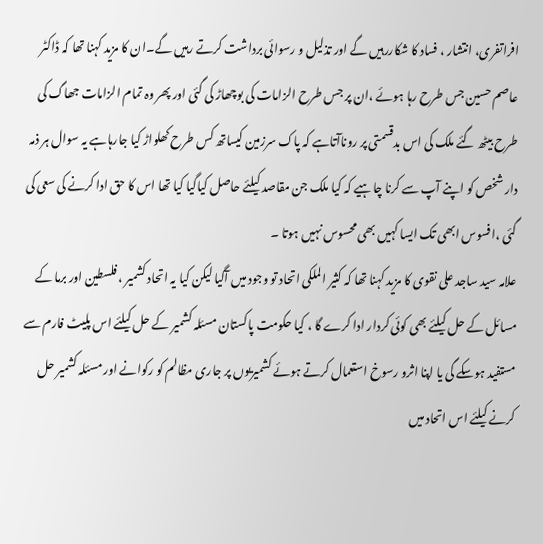افراتفری، انتشار ، فساد کا شکاررہیں گے اور تذلیل و رسوائی برداشت کرتے رہیں گے۔ان کا مزید کہنا تھا کہ ڈاکٹر عاصم حسین جس طرح رہا ہوئے ،ان پر جس طرح الزامات کی بوچھاڑ کی گئی اور پھر وہ تمام الزامات جھاگ کی طرح بیٹھ گئے ملک کی اس بدقسمتی پر روناآتاہے کہ پاک سرزمین کیساتھ کس طرح کھلواڑ کیا جارہاہے یہ سوال ہر ذمہ دار شخص کو اپنے آپ سے کرنا چاہیے کہ کیا ملک جن مقاصد کیلئے حاصل کیاگیا کیا تھا اس کا حق ادا کرنے کی سعی کی گئی ،افسوس ابھی تک ایسا کہیں بھی محسوس نہیں ہوتا ۔
علامہ سید ساجد علی نقوی کا مزید کہنا تھا کہ کثیر الملکی اتحاد تو وجود میں آگیا لیکن کیا یہ اتحاد کشمیر ، فلسطین اور برما کے مسائل کے حل کیلئے بھی کوئی کردار ادا کرے گا ، کیا حکومت پاکستان مسئلہ کشمیر کے حل کیلئے اس پلیٹ فارم سے مستفید ہوسکے گی یا اپنا اثرو رسوخ استعمال کرتے ہوئے کشمیریوں پر جاری مظالم کو رکوانے اور مسئلہ کشمیر حل کرنے کیلئے اس اتحاد میں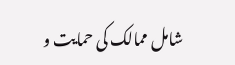شامل ممالک کی حمایت و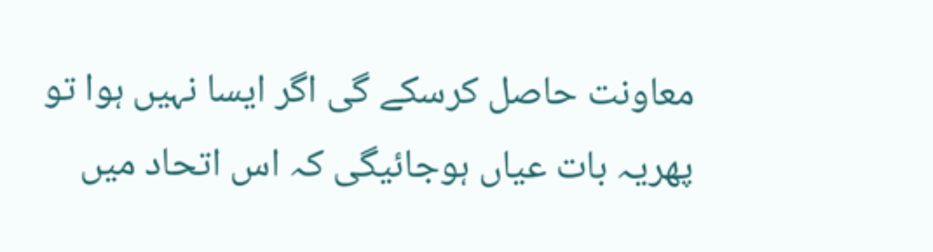معاونت حاصل کرسکے گی اگر ایسا نہیں ہوا تو پھریہ بات عیاں ہوجائیگی کہ اس اتحاد میں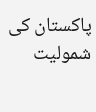پاکستان کی شمولیت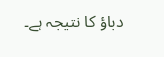دباؤ کا نتیجہ ہے۔